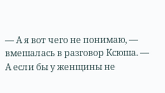— А я вот чего не понимаю, — вмешалась в разговор Ксюша. — А если бы у женщины не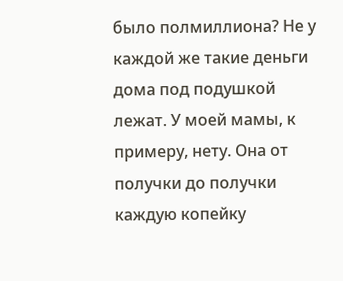было полмиллиона? Не у каждой же такие деньги дома под подушкой лежат. У моей мамы, к примеру, нету. Она от получки до получки каждую копейку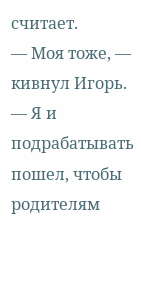считает.
— Моя тоже, — кивнул Игорь. — Я и подрабатывать пошел, чтобы родителям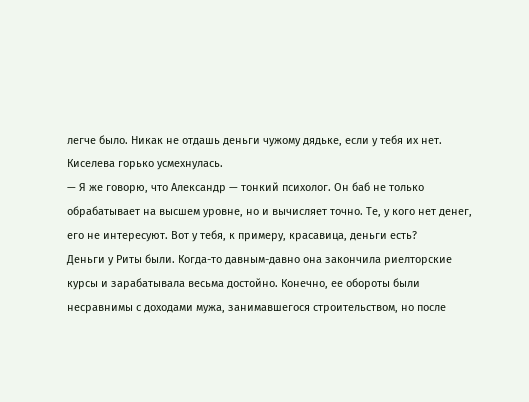легче было. Никак не отдашь деньги чужому дядьке, если у тебя их нет.
Киселева горько усмехнулась.
— Я же говорю, что Александр — тонкий психолог. Он баб не только обрабатывает на высшем уровне, но и вычисляет точно. Те, у кого нет денег, его не интересуют. Вот у тебя, к примеру, красавица, деньги есть?
Деньги у Риты были. Когда-то давным-давно она закончила риелторские курсы и зарабатывала весьма достойно. Конечно, ее обороты были несравнимы с доходами мужа, занимавшегося строительством, но после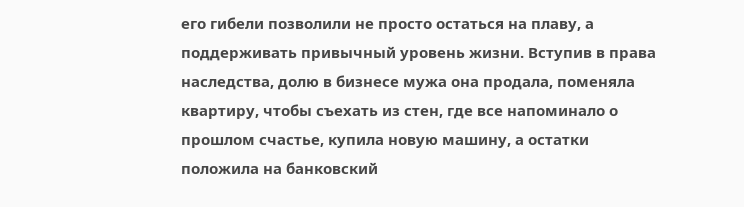его гибели позволили не просто остаться на плаву, а поддерживать привычный уровень жизни. Вступив в права наследства, долю в бизнесе мужа она продала, поменяла квартиру, чтобы съехать из стен, где все напоминало о прошлом счастье, купила новую машину, а остатки положила на банковский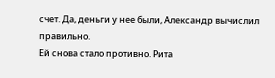счет. Да, деньги у нее были, Александр вычислил правильно.
Ей снова стало противно. Рита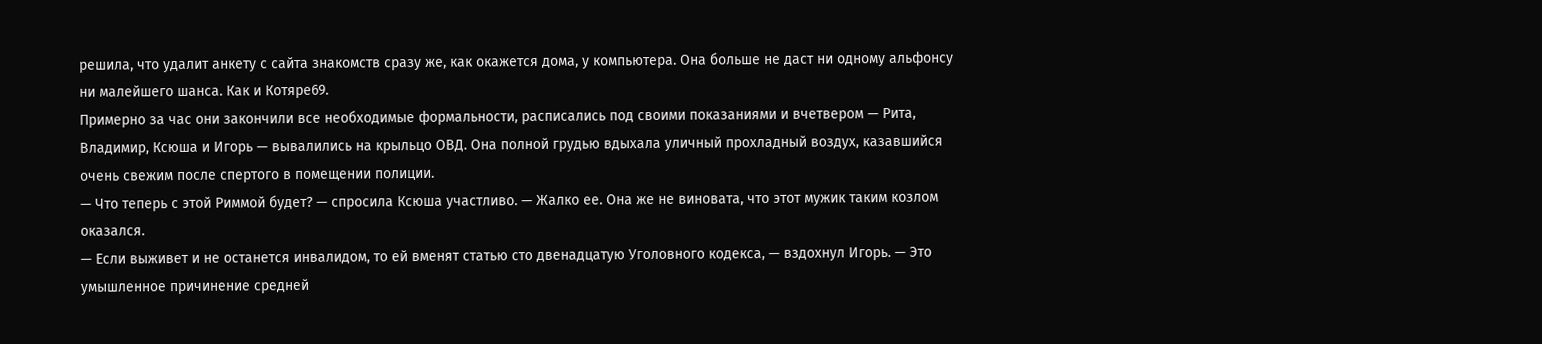решила, что удалит анкету с сайта знакомств сразу же, как окажется дома, у компьютера. Она больше не даст ни одному альфонсу ни малейшего шанса. Как и Котяре69.
Примерно за час они закончили все необходимые формальности, расписались под своими показаниями и вчетвером — Рита, Владимир, Ксюша и Игорь — вывалились на крыльцо ОВД. Она полной грудью вдыхала уличный прохладный воздух, казавшийся очень свежим после спертого в помещении полиции.
— Что теперь с этой Риммой будет? — спросила Ксюша участливо. — Жалко ее. Она же не виновата, что этот мужик таким козлом оказался.
— Если выживет и не останется инвалидом, то ей вменят статью сто двенадцатую Уголовного кодекса, — вздохнул Игорь. — Это умышленное причинение средней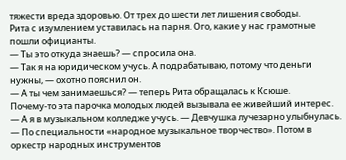тяжести вреда здоровью. От трех до шести лет лишения свободы.
Рита с изумлением уставилась на парня. Ого, какие у нас грамотные пошли официанты.
— Ты это откуда знаешь? — спросила она.
— Так я на юридическом учусь. А подрабатываю, потому что деньги нужны, — охотно пояснил он.
— А ты чем занимаешься? — теперь Рита обращалась к Ксюше.
Почему-то эта парочка молодых людей вызывала ее живейший интерес.
— А я в музыкальном колледже учусь. — Девчушка лучезарно улыбнулась. — По специальности «народное музыкальное творчество». Потом в оркестр народных инструментов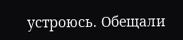устроюсь. Обещали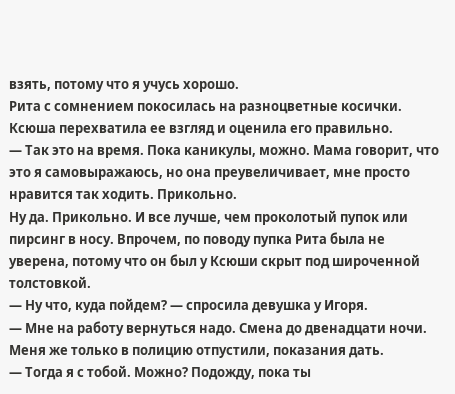взять, потому что я учусь хорошо.
Рита с сомнением покосилась на разноцветные косички. Ксюша перехватила ее взгляд и оценила его правильно.
— Так это на время. Пока каникулы, можно. Мама говорит, что это я самовыражаюсь, но она преувеличивает, мне просто нравится так ходить. Прикольно.
Ну да. Прикольно. И все лучше, чем проколотый пупок или пирсинг в носу. Впрочем, по поводу пупка Рита была не уверена, потому что он был у Ксюши скрыт под широченной толстовкой.
— Ну что, куда пойдем? — спросила девушка у Игоря.
— Мне на работу вернуться надо. Смена до двенадцати ночи. Меня же только в полицию отпустили, показания дать.
— Тогда я с тобой. Можно? Подожду, пока ты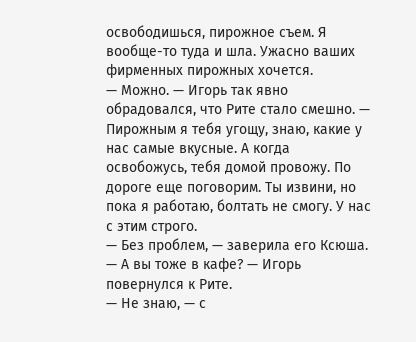освободишься, пирожное съем. Я вообще-то туда и шла. Ужасно ваших фирменных пирожных хочется.
— Можно. — Игорь так явно обрадовался, что Рите стало смешно. — Пирожным я тебя угощу, знаю, какие у нас самые вкусные. А когда освобожусь, тебя домой провожу. По дороге еще поговорим. Ты извини, но пока я работаю, болтать не смогу. У нас с этим строго.
— Без проблем, — заверила его Ксюша.
— А вы тоже в кафе? — Игорь повернулся к Рите.
— Не знаю, — с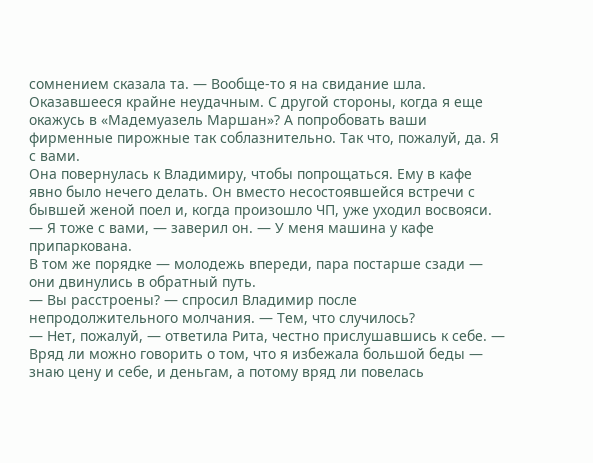сомнением сказала та. — Вообще-то я на свидание шла. Оказавшееся крайне неудачным. С другой стороны, когда я еще окажусь в «Мадемуазель Маршан»? А попробовать ваши фирменные пирожные так соблазнительно. Так что, пожалуй, да. Я с вами.
Она повернулась к Владимиру, чтобы попрощаться. Ему в кафе явно было нечего делать. Он вместо несостоявшейся встречи с бывшей женой поел и, когда произошло ЧП, уже уходил восвояси.
— Я тоже с вами, — заверил он. — У меня машина у кафе припаркована.
В том же порядке — молодежь впереди, пара постарше сзади — они двинулись в обратный путь.
— Вы расстроены? — спросил Владимир после непродолжительного молчания. — Тем, что случилось?
— Нет, пожалуй, — ответила Рита, честно прислушавшись к себе. — Вряд ли можно говорить о том, что я избежала большой беды — знаю цену и себе, и деньгам, а потому вряд ли повелась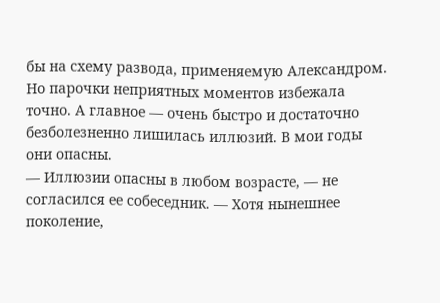бы на схему развода, применяемую Александром. Но парочки неприятных моментов избежала точно. А главное — очень быстро и достаточно безболезненно лишилась иллюзий. В мои годы они опасны.
— Иллюзии опасны в любом возрасте, — не согласился ее собеседник. — Хотя нынешнее поколение,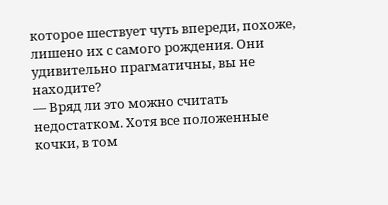которое шествует чуть впереди, похоже, лишено их с самого рождения. Они удивительно прагматичны, вы не находите?
— Вряд ли это можно считать недостатком. Хотя все положенные кочки, в том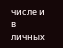числе и в личных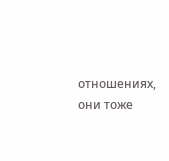отношениях, они тоже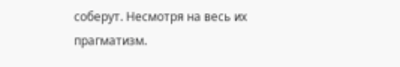соберут. Несмотря на весь их прагматизм.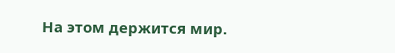На этом держится мир.